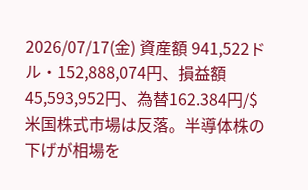2026/07/17(金) 資産額 941,522ドル・152,888,074円、損益額 45,593,952円、為替162.384円/$
米国株式市場は反落。半導体株の下げが相場を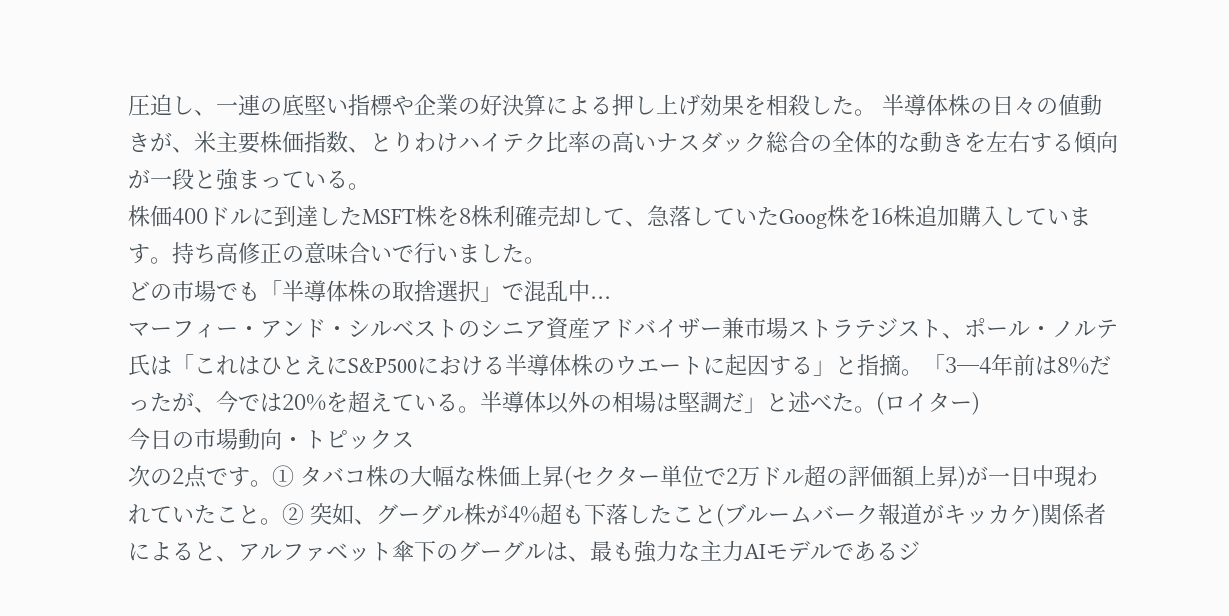圧迫し、一連の底堅い指標や企業の好決算による押し上げ効果を相殺した。 半導体株の日々の値動きが、米主要株価指数、とりわけハイテク比率の高いナスダック総合の全体的な動きを左右する傾向が一段と強まっている。
株価400ドルに到達したMSFT株を8株利確売却して、急落していたGoog株を16株追加購入しています。持ち高修正の意味合いで行いました。
どの市場でも「半導体株の取捨選択」で混乱中...
マーフィー・アンド・シルベストのシニア資産アドバイザー兼市場ストラテジスト、ポール・ノルテ氏は「これはひとえにS&P500における半導体株のウエートに起因する」と指摘。「3─4年前は8%だったが、今では20%を超えている。半導体以外の相場は堅調だ」と述べた。(ロイター)
今日の市場動向・トピックス
次の2点です。① タバコ株の大幅な株価上昇(セクター単位で2万ドル超の評価額上昇)が一日中現われていたこと。② 突如、グーグル株が4%超も下落したこと(ブルームバーク報道がキッカケ)関係者によると、アルファベット傘下のグーグルは、最も強力な主力AIモデルであるジ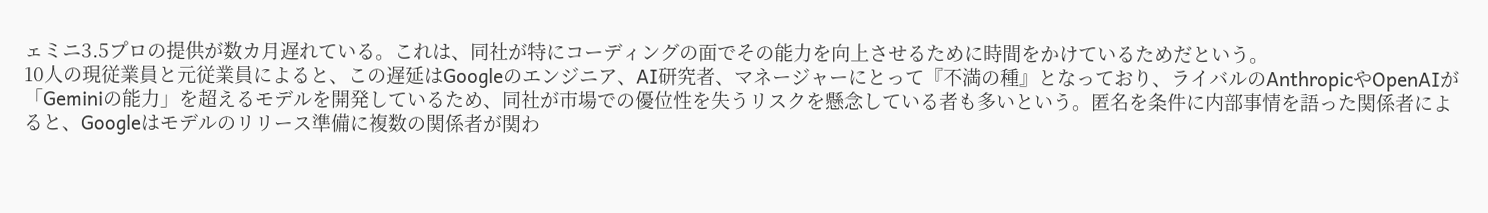ェミニ3.5プロの提供が数カ月遅れている。これは、同社が特にコーディングの面でその能力を向上させるために時間をかけているためだという。
10人の現従業員と元従業員によると、この遅延はGoogleのエンジニア、AI研究者、マネージャーにとって『不満の種』となっており、ライバルのAnthropicやOpenAIが「Geminiの能力」を超えるモデルを開発しているため、同社が市場での優位性を失うリスクを懸念している者も多いという。匿名を条件に内部事情を語った関係者によると、Googleはモデルのリリース準備に複数の関係者が関わ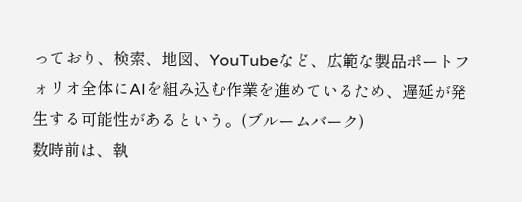っており、検索、地図、YouTubeなど、広範な製品ポートフォリオ全体にAIを組み込む作業を進めているため、遅延が発生する可能性があるという。(ブルームバーク)
数時前は、執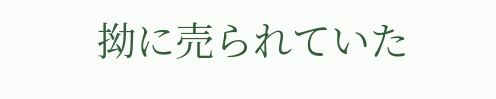拗に売られていた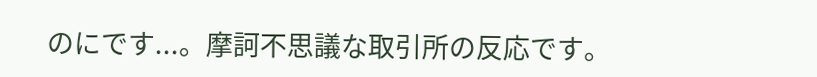のにです...。摩訶不思議な取引所の反応です。